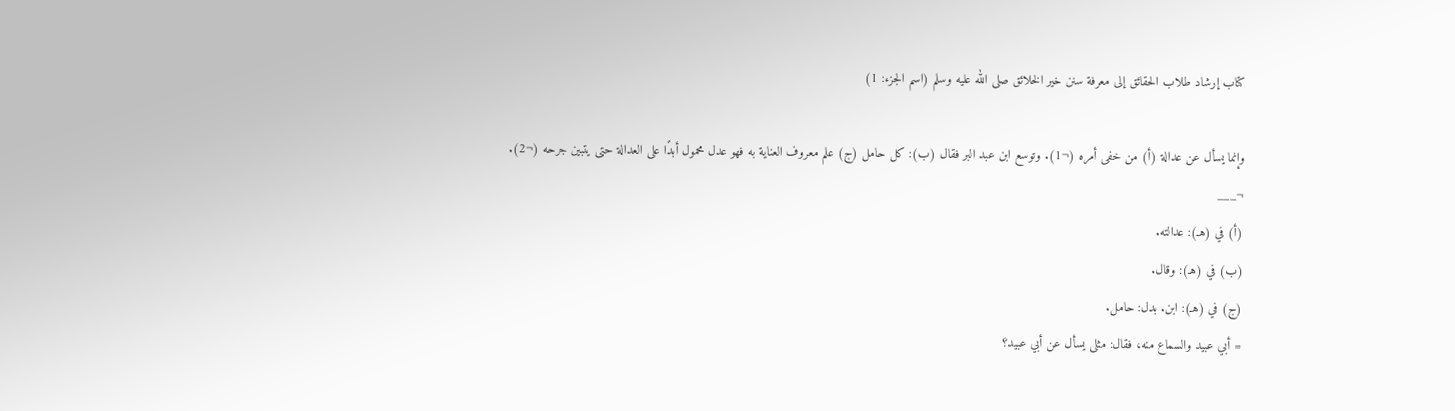كتاب إرشاد طلاب الحقائق إلى معرفة سنن خير الخلائق صلى الله عليه وسلم (اسم الجزء: 1)

وإنما يسأل عن عدالة (أ) من خفى أمره (¬1). وتوسع ابن عبد البر فقال (ب): كل حامل (ج) علم معروف العناية به فهو عدل محمول أبدًا على العدالة حتى يتبين جرحه (¬2).
¬___
(أ) في (هـ): عدالته.
(ب) في (هـ): وقال.
(ج) في (هـ): ابن. بدل: حامل.
= أبي عبيد والسماع منه، فقال: مثلى يسأل عن أبي عبيد؟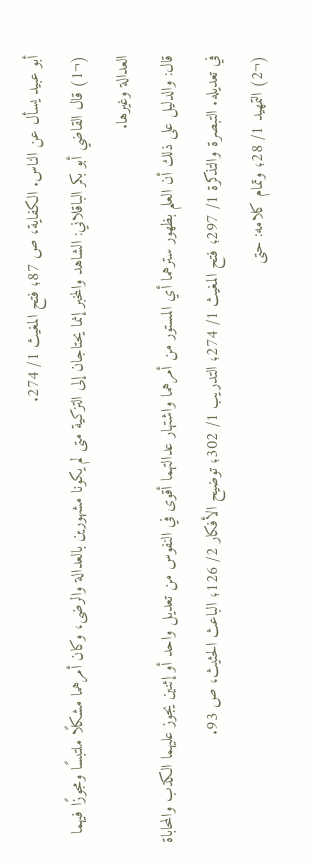أبو عبيد يسأل عن الناس. الكفاية، ص 87؛ فتح المغيث 1/ 274.
(¬1) قال القاضي أبو بكر الباقلاني: الشاهد والمخبر إنما يحتاجان إلى التزكية متى لم يكونا مشهورين بالعدالة والرضى، وكان أمرهما مشكلًا ملتبسًا ومجوزًا فيهما العدالة وغيرها.
قال: والدليل على ذلك أن العلم بظهور سترهما أي المستور من أمرهما واشتهار عدالتهما أقوى في النفوس من تعديل واحد أو إثنين يجوز عليهما الكذب والمحاباة في تعديله. التبصرة والتذكرة 1/ 297؛ فتح المغيث 1/ 274؛ التدريب 1/ 302؛ توضيح الأفكار 2/ 126؛ الباعث الحثيث، ص 93.
(¬2) التمهيد 1/ 28؛ وتمام كلامه: حتى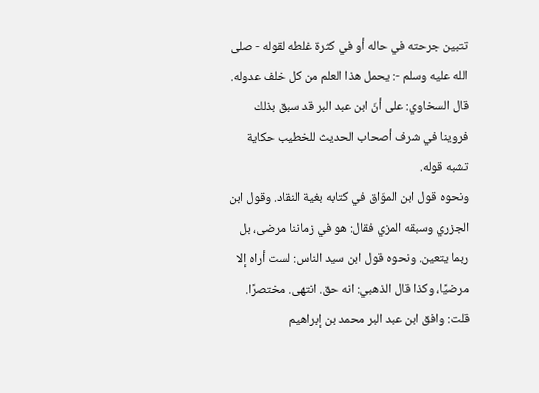تتبين جرحته في حاله أو في كثرة غلطه لقوله - صلى الله عليه وسلم -: يحمل هذا العلم من كل خلف عدوله.
قال السخاوي: على أنّ ابن عبد البر قد سبق بذلك فروينا في شرف أصحاب الحديث للخطيب حكاية تشبه قوله.
ونحوه قول ابن الموّاق في كتابه بغية النقاد. وقول ابن الجزري وسبقه المزي فقال: هو في زماننا مرضى، بل ربما يتعين. ونحوه قول ابن سيد الناس: لست أراه إلا مرضيًا، وكذا قال الذهبي: انه حق. انتهى. مختصرًا.
قلت: وافق ابن عبد البر محمد بن إبراهيم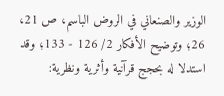الوزير والصنعاني في الروض الباسم، ص 21، 26؛ وتوضيح الأفكار 2/ 126 - 133؛ وقد استدلا له بحجج قرآنية وأثرية ونظرية: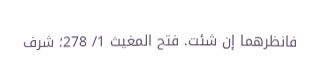فانظرهما إن شئت. فتح المغيث 1/ 278؛ شرف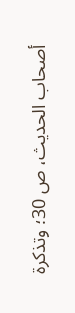أصحاب الحديث، ص 30؛ وتذكرة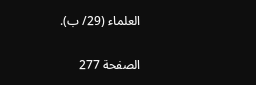العلماء (29/ ب).

الصفحة 277